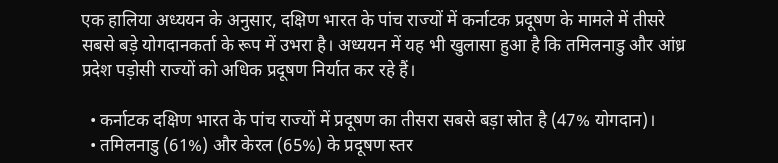एक हालिया अध्ययन के अनुसार, दक्षिण भारत के पांच राज्यों में कर्नाटक प्रदूषण के मामले में तीसरे सबसे बड़े योगदानकर्ता के रूप में उभरा है। अध्ययन में यह भी खुलासा हुआ है कि तमिलनाडु और आंध्र प्रदेश पड़ोसी राज्यों को अधिक प्रदूषण निर्यात कर रहे हैं।

  • कर्नाटक दक्षिण भारत के पांच राज्यों में प्रदूषण का तीसरा सबसे बड़ा स्रोत है (47% योगदान)।
  • तमिलनाडु (61%) और केरल (65%) के प्रदूषण स्तर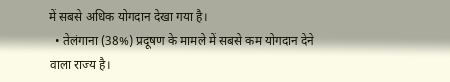में सबसे अधिक योगदान देखा गया है।
  • तेलंगाना (38%) प्रदूषण के मामले में सबसे कम योगदान देने वाला राज्य है।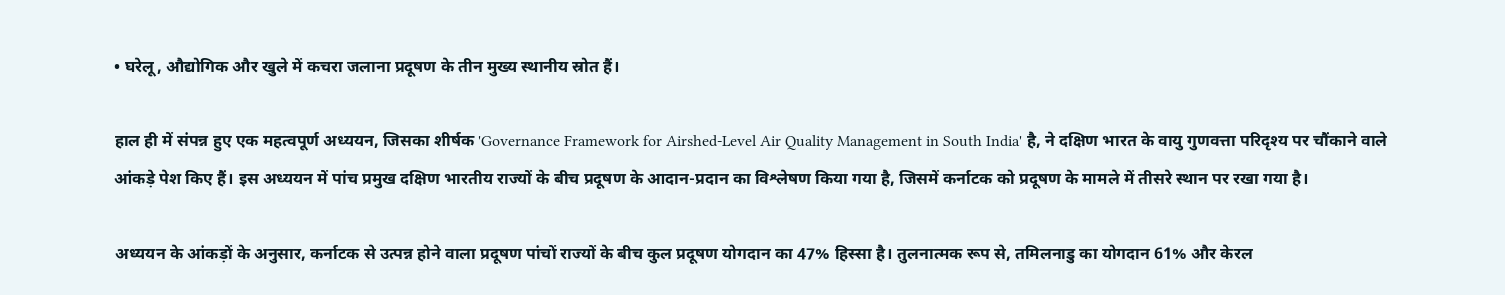• घरेलू, औद्योगिक और खुले में कचरा जलाना प्रदूषण के तीन मुख्य स्थानीय स्रोत हैं।

हाल ही में संपन्न हुए एक महत्वपूर्ण अध्ययन, जिसका शीर्षक 'Governance Framework for Airshed-Level Air Quality Management in South India' है, ने दक्षिण भारत के वायु गुणवत्ता परिदृश्य पर चौंकाने वाले आंकड़े पेश किए हैं। इस अध्ययन में पांच प्रमुख दक्षिण भारतीय राज्यों के बीच प्रदूषण के आदान-प्रदान का विश्लेषण किया गया है, जिसमें कर्नाटक को प्रदूषण के मामले में तीसरे स्थान पर रखा गया है।

अध्ययन के आंकड़ों के अनुसार, कर्नाटक से उत्पन्न होने वाला प्रदूषण पांचों राज्यों के बीच कुल प्रदूषण योगदान का 47% हिस्सा है। तुलनात्मक रूप से, तमिलनाडु का योगदान 61% और केरल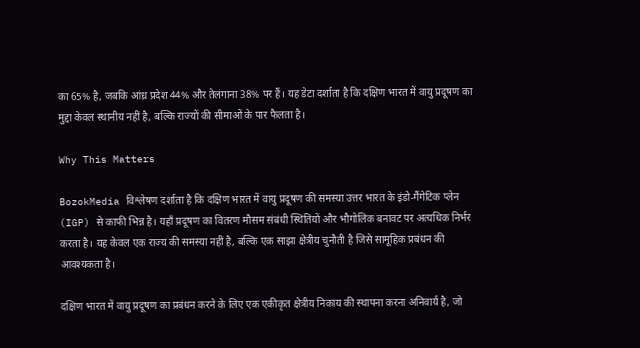का 65% है, जबकि आंध्र प्रदेश 44% और तेलंगाना 38% पर हैं। यह डेटा दर्शाता है कि दक्षिण भारत में वायु प्रदूषण का मुद्दा केवल स्थानीय नहीं है, बल्कि राज्यों की सीमाओं के पार फैलता है।

Why This Matters

BozokMedia विश्लेषण दर्शाता है कि दक्षिण भारत में वायु प्रदूषण की समस्या उत्तर भारत के इंडो-गैंगेटिक प्लेन (IGP) से काफी भिन्न है। यहाँ प्रदूषण का वितरण मौसम संबंधी स्थितियों और भौगोलिक बनावट पर अत्यधिक निर्भर करता है। यह केवल एक राज्य की समस्या नहीं है, बल्कि एक साझा क्षेत्रीय चुनौती है जिसे सामूहिक प्रबंधन की आवश्यकता है।

दक्षिण भारत में वायु प्रदूषण का प्रबंधन करने के लिए एक एकीकृत क्षेत्रीय निकाय की स्थापना करना अनिवार्य है, जो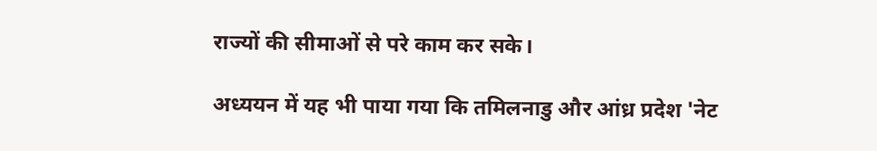राज्यों की सीमाओं से परे काम कर सके।

अध्ययन में यह भी पाया गया कि तमिलनाडु और आंध्र प्रदेश 'नेट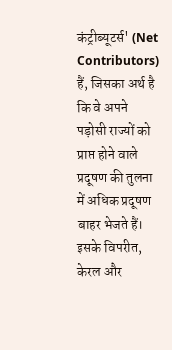कंट्रीब्यूटर्स' (Net Contributors) हैं, जिसका अर्थ है कि वे अपने पड़ोसी राज्यों को प्राप्त होने वाले प्रदूषण की तुलना में अधिक प्रदूषण बाहर भेजते हैं। इसके विपरीत, केरल और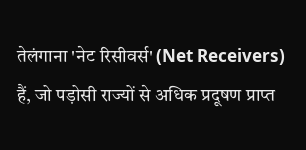तेलंगाना 'नेट रिसीवर्स' (Net Receivers) हैं, जो पड़ोसी राज्यों से अधिक प्रदूषण प्राप्त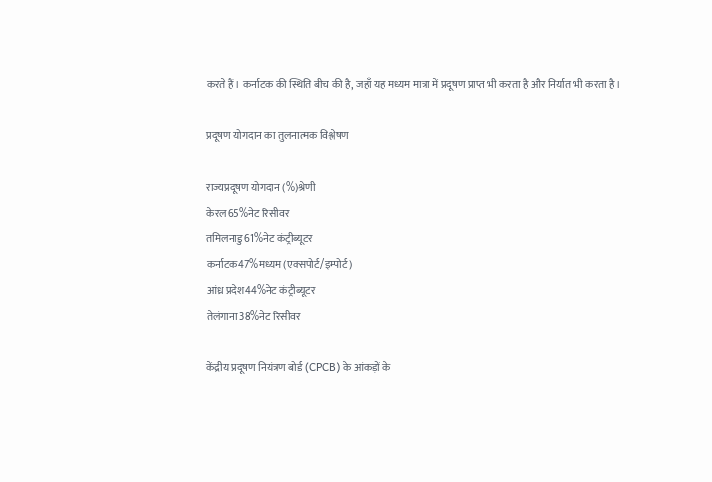करते हैं। कर्नाटक की स्थिति बीच की है, जहाँ यह मध्यम मात्रा में प्रदूषण प्राप्त भी करता है और निर्यात भी करता है।

प्रदूषण योगदान का तुलनात्मक विश्लेषण

राज्यप्रदूषण योगदान (%)श्रेणी
केरल65%नेट रिसीवर
तमिलनाडु61%नेट कंट्रीब्यूटर
कर्नाटक47%मध्यम (एक्सपोर्ट/इम्पोर्ट)
आंध्र प्रदेश44%नेट कंट्रीब्यूटर
तेलंगाना38%नेट रिसीवर

केंद्रीय प्रदूषण नियंत्रण बोर्ड (CPCB) के आंकड़ों के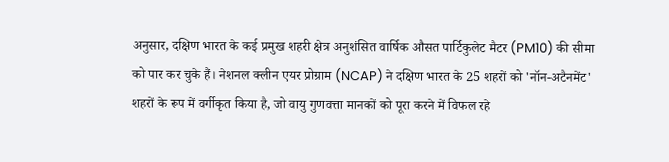अनुसार, दक्षिण भारत के कई प्रमुख शहरी क्षेत्र अनुशंसित वार्षिक औसत पार्टिकुलेट मैटर (PM10) की सीमा को पार कर चुके हैं। नेशनल क्लीन एयर प्रोग्राम (NCAP) ने दक्षिण भारत के 25 शहरों को 'नॉन-अटैनमेंट' शहरों के रूप में वर्गीकृत किया है, जो वायु गुणवत्ता मानकों को पूरा करने में विफल रहे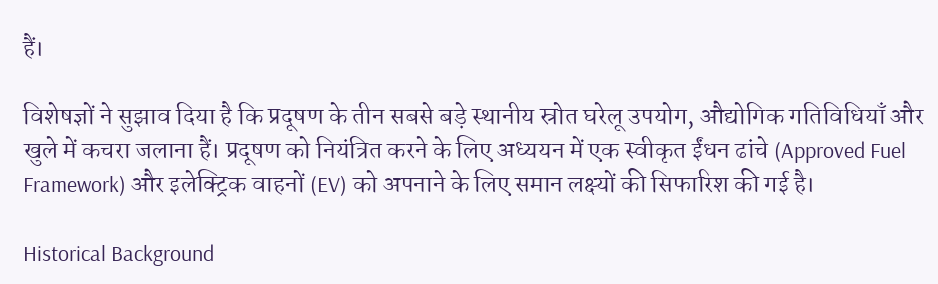हैं।

विशेषज्ञों ने सुझाव दिया है कि प्रदूषण के तीन सबसे बड़े स्थानीय स्रोत घरेलू उपयोग, औद्योगिक गतिविधियाँ और खुले में कचरा जलाना हैं। प्रदूषण को नियंत्रित करने के लिए अध्ययन में एक स्वीकृत ईंधन ढांचे (Approved Fuel Framework) और इलेक्ट्रिक वाहनों (EV) को अपनाने के लिए समान लक्ष्यों की सिफारिश की गई है।

Historical Background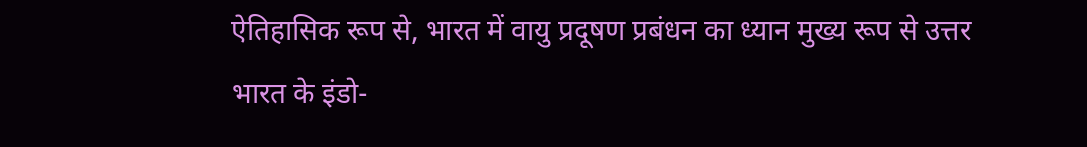ऐतिहासिक रूप से, भारत में वायु प्रदूषण प्रबंधन का ध्यान मुख्य रूप से उत्तर भारत के इंडो-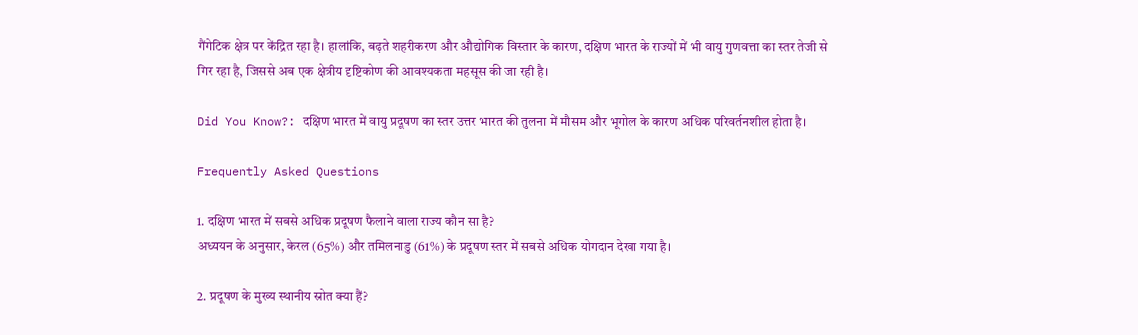गैंगेटिक क्षेत्र पर केंद्रित रहा है। हालांकि, बढ़ते शहरीकरण और औद्योगिक विस्तार के कारण, दक्षिण भारत के राज्यों में भी वायु गुणवत्ता का स्तर तेजी से गिर रहा है, जिससे अब एक क्षेत्रीय दृष्टिकोण की आवश्यकता महसूस की जा रही है।

Did You Know?: दक्षिण भारत में वायु प्रदूषण का स्तर उत्तर भारत की तुलना में मौसम और भूगोल के कारण अधिक परिवर्तनशील होता है।

Frequently Asked Questions

1. दक्षिण भारत में सबसे अधिक प्रदूषण फैलाने वाला राज्य कौन सा है?
अध्ययन के अनुसार, केरल (65%) और तमिलनाडु (61%) के प्रदूषण स्तर में सबसे अधिक योगदान देखा गया है।

2. प्रदूषण के मुख्य स्थानीय स्रोत क्या हैं?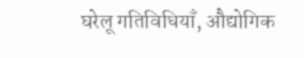घरेलू गतिविधियाँ, औद्योगिक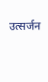उत्सर्जन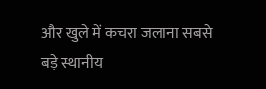और खुले में कचरा जलाना सबसे बड़े स्थानीय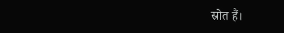स्रोत हैं।